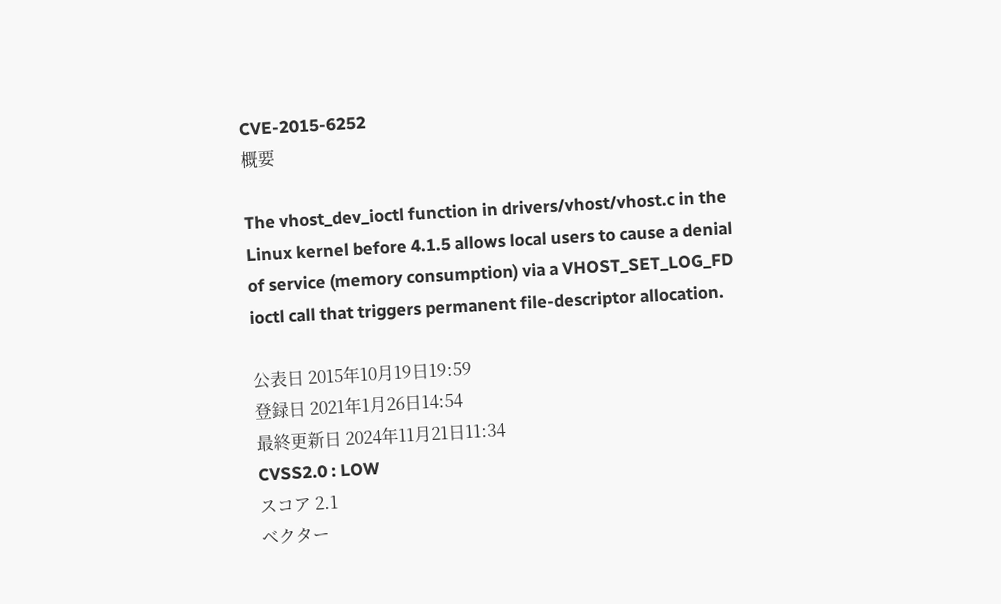CVE-2015-6252
概要

The vhost_dev_ioctl function in drivers/vhost/vhost.c in the Linux kernel before 4.1.5 allows local users to cause a denial of service (memory consumption) via a VHOST_SET_LOG_FD ioctl call that triggers permanent file-descriptor allocation.

公表日 2015年10月19日19:59
登録日 2021年1月26日14:54
最終更新日 2024年11月21日11:34
CVSS2.0 : LOW
スコア 2.1
ベクター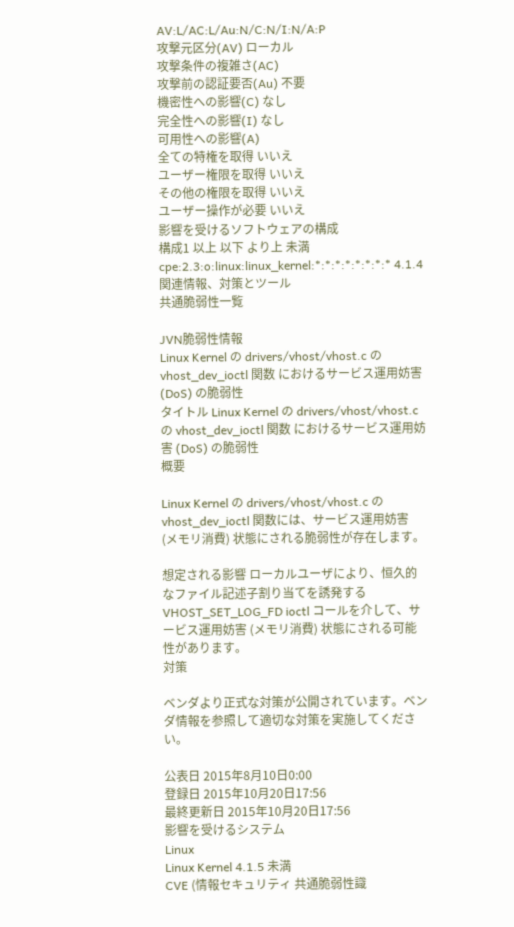AV:L/AC:L/Au:N/C:N/I:N/A:P
攻撃元区分(AV) ローカル
攻撃条件の複雑さ(AC)
攻撃前の認証要否(Au) 不要
機密性への影響(C) なし
完全性への影響(I) なし
可用性への影響(A)
全ての特権を取得 いいえ
ユーザー権限を取得 いいえ
その他の権限を取得 いいえ
ユーザー操作が必要 いいえ
影響を受けるソフトウェアの構成
構成1 以上 以下 より上 未満
cpe:2.3:o:linux:linux_kernel:*:*:*:*:*:*:*:* 4.1.4
関連情報、対策とツール
共通脆弱性一覧

JVN脆弱性情報
Linux Kernel の drivers/vhost/vhost.c の vhost_dev_ioctl 関数 におけるサービス運用妨害 (DoS) の脆弱性
タイトル Linux Kernel の drivers/vhost/vhost.c の vhost_dev_ioctl 関数 におけるサービス運用妨害 (DoS) の脆弱性
概要

Linux Kernel の drivers/vhost/vhost.c の vhost_dev_ioctl 関数には、サービス運用妨害 (メモリ消費) 状態にされる脆弱性が存在します。

想定される影響 ローカルユーザにより、恒久的なファイル記述子割り当てを誘発する VHOST_SET_LOG_FD ioctl コールを介して、サービス運用妨害 (メモリ消費) 状態にされる可能性があります。
対策

ベンダより正式な対策が公開されています。ベンダ情報を参照して適切な対策を実施してください。

公表日 2015年8月10日0:00
登録日 2015年10月20日17:56
最終更新日 2015年10月20日17:56
影響を受けるシステム
Linux
Linux Kernel 4.1.5 未満
CVE (情報セキュリティ 共通脆弱性識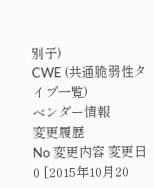別子)
CWE (共通脆弱性タイプ一覧)
ベンダー情報
変更履歴
No 変更内容 変更日
0 [2015年10月20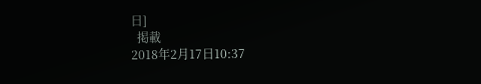日]
  掲載
2018年2月17日10:37